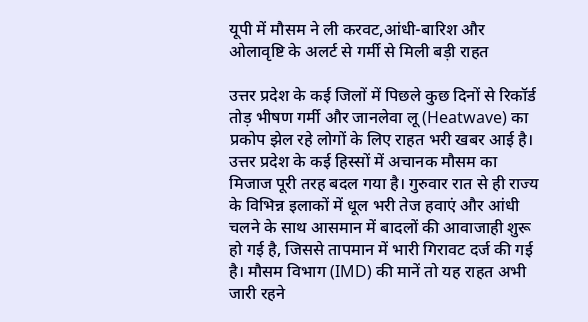यूपी में मौसम ने ली करवट,आंधी-बारिश और ओलावृष्टि के अलर्ट से गर्मी से मिली बड़ी राहत

उत्तर प्रदेश के कई जिलों में पिछले कुछ दिनों से रिकॉर्ड तोड़ भीषण गर्मी और जानलेवा लू (Heatwave) का प्रकोप झेल रहे लोगों के लिए राहत भरी खबर आई है। उत्तर प्रदेश के कई हिस्सों में अचानक मौसम का मिजाज पूरी तरह बदल गया है। गुरुवार रात से ही राज्य के विभिन्न इलाकों में धूल भरी तेज हवाएं और आंधी चलने के साथ आसमान में बादलों की आवाजाही शुरू हो गई है, जिससे तापमान में भारी गिरावट दर्ज की गई है। मौसम विभाग (IMD) की मानें तो यह राहत अभी जारी रहने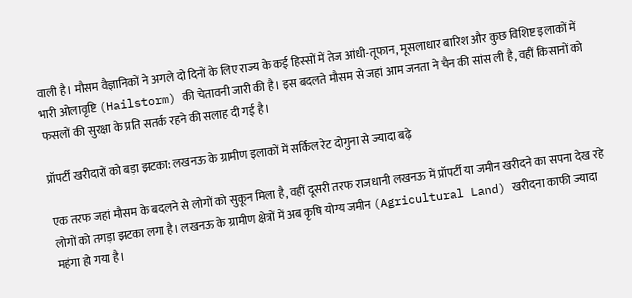वाली है। मौसम वैज्ञानिकों ने अगले दो दिनों के लिए राज्य के कई हिस्सों में तेज आंधी-तूफान, मूसलाधार बारिश और कुछ विशिष्ट इलाकों में भारी ओलावृष्टि (Hailstorm) की चेतावनी जारी की है। इस बदलते मौसम से जहां आम जनता ने चैन की सांस ली है, वहीं किसानों को फसलों की सुरक्षा के प्रति सतर्क रहने की सलाह दी गई है।

प्रॉपर्टी खरीदारों को बड़ा झटका: लखनऊ के ग्रामीण इलाकों में सर्किल रेट दोगुना से ज्यादा बढ़े

एक तरफ जहां मौसम के बदलने से लोगों को सुकून मिला है, वहीं दूसरी तरफ राजधानी लखनऊ में प्रॉपर्टी या जमीन खरीदने का सपना देख रहे लोगों को तगड़ा झटका लगा है। लखनऊ के ग्रामीण क्षेत्रों में अब कृषि योग्य जमीन (Agricultural Land) खरीदना काफी ज्यादा महंगा हो गया है।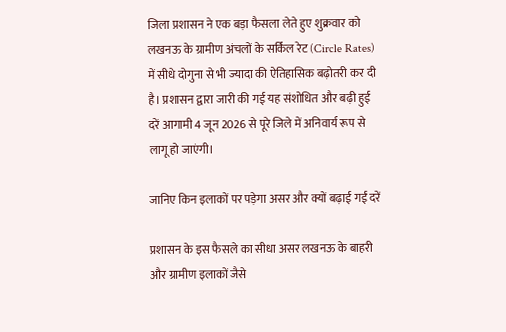जिला प्रशासन ने एक बड़ा फैसला लेते हुए शुक्रवार को लखनऊ के ग्रामीण अंचलों के सर्किल रेट (Circle Rates) में सीधे दोगुना से भी ज्यादा की ऐतिहासिक बढ़ोतरी कर दी है। प्रशासन द्वारा जारी की गई यह संशोधित और बढ़ी हुई दरें आगामी 4 जून 2026 से पूरे जिले में अनिवार्य रूप से लागू हो जाएंगी।

जानिए किन इलाकों पर पड़ेगा असर और क्यों बढ़ाई गईं दरें

प्रशासन के इस फैसले का सीधा असर लखनऊ के बाहरी और ग्रामीण इलाकों जैसे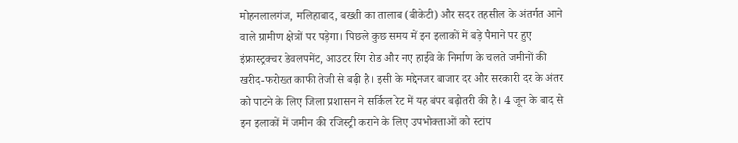मोहनलालगंज, मलिहाबाद, बख्शी का तालाब (बीकेटी) और सदर तहसील के अंतर्गत आने वाले ग्रामीण क्षेत्रों पर पड़ेगा। पिछले कुछ समय में इन इलाकों में बड़े पैमाने पर हुए इंफ्रास्ट्रक्चर डेवलपमेंट, आउटर रिंग रोड और नए हाईवे के निर्माण के चलते जमीनों की खरीद-फरोख्त काफी तेजी से बढ़ी है। इसी के मद्देनजर बाजार दर और सरकारी दर के अंतर को पाटने के लिए जिला प्रशासन ने सर्किल रेट में यह बंपर बढ़ोतरी की है। 4 जून के बाद से इन इलाकों में जमीन की रजिस्ट्री कराने के लिए उपभोक्ताओं को स्टांप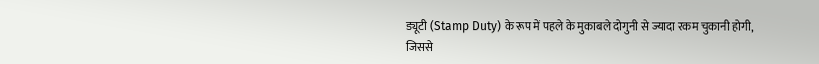ड्यूटी (Stamp Duty) के रूप में पहले के मुकाबले दोगुनी से ज्यादा रकम चुकानी होगी, जिससे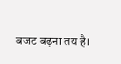बजट बढ़ना तय है।